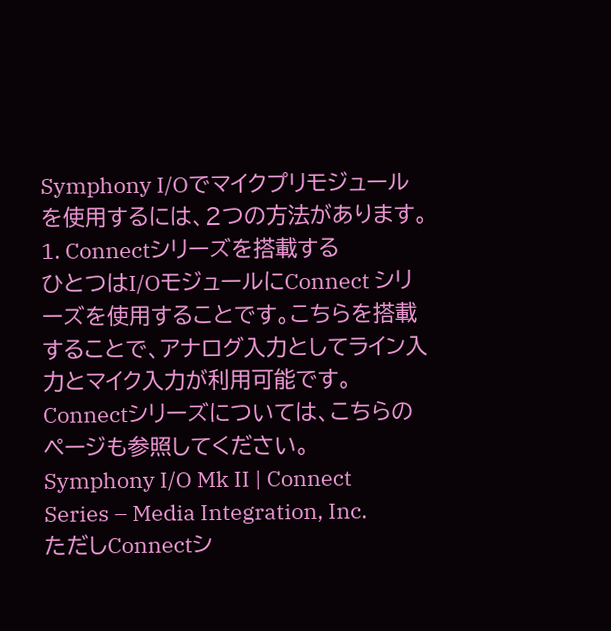Symphony I/Oでマイクプリモジュールを使用するには、2つの方法があります。
1. Connectシリーズを搭載する
ひとつはI/OモジュールにConnect シリーズを使用することです。こちらを搭載することで、アナログ入力としてライン入力とマイク入力が利用可能です。Connectシリーズについては、こちらのページも参照してください。
Symphony I/O Mk II | Connect Series – Media Integration, Inc.
ただしConnectシ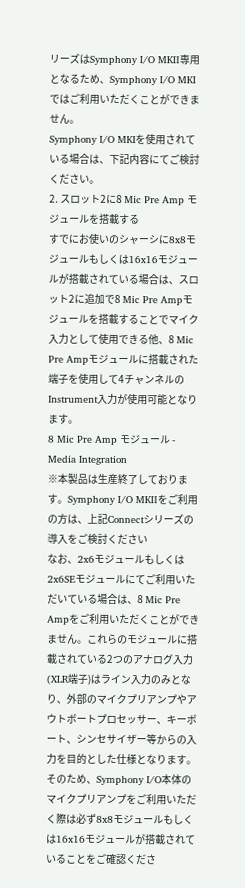リーズはSymphony I/O MKⅡ専用となるため、Symphony I/O MKⅠではご利用いただくことができません。
Symphony I/O MKⅠを使用されている場合は、下記内容にてご検討ください。
2. スロット2に8 Mic Pre Amp モジュールを搭載する
すでにお使いのシャーシに8x8モジュールもしくは16x16モジュールが搭載されている場合は、スロット2に追加で8 Mic Pre Ampモジュールを搭載することでマイク入力として使用できる他、8 Mic Pre Ampモジュールに搭載された端子を使用して4チャンネルのInstrument入力が使用可能となります。
8 Mic Pre Amp モジュール - Media Integration
※本製品は生産終了しております。Symphony I/O MKⅡをご利用の方は、上記Connectシリーズの導入をご検討ください
なお、2x6モジュールもしくは2x6SEモジュールにてご利用いただいている場合は、8 Mic Pre Ampをご利用いただくことができません。これらのモジュールに搭載されている2つのアナログ入力(XLR端子)はライン入力のみとなり、外部のマイクプリアンプやアウトボートプロセッサー、キーボート、シンセサイザー等からの入力を目的とした仕様となります。
そのため、Symphony I/O本体のマイクプリアンプをご利用いただく際は必ず8x8モジュールもしくは16x16モジュールが搭載されていることをご確認くださ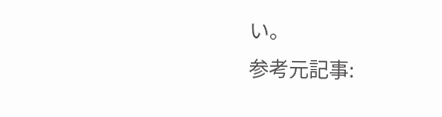い。
参考元記事: